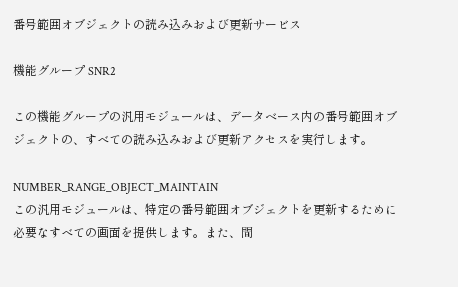番号範囲オブジェクトの読み込みおよび更新サービス

機能グループ SNR2

この機能グループの汎用モジュールは、データベース内の番号範囲オブジェクトの、すべての読み込みおよび更新アクセスを実行します。

NUMBER_RANGE_OBJECT_MAINTAIN
この汎用モジュールは、特定の番号範囲オブジェクトを更新するために必要なすべての画面を提供します。また、間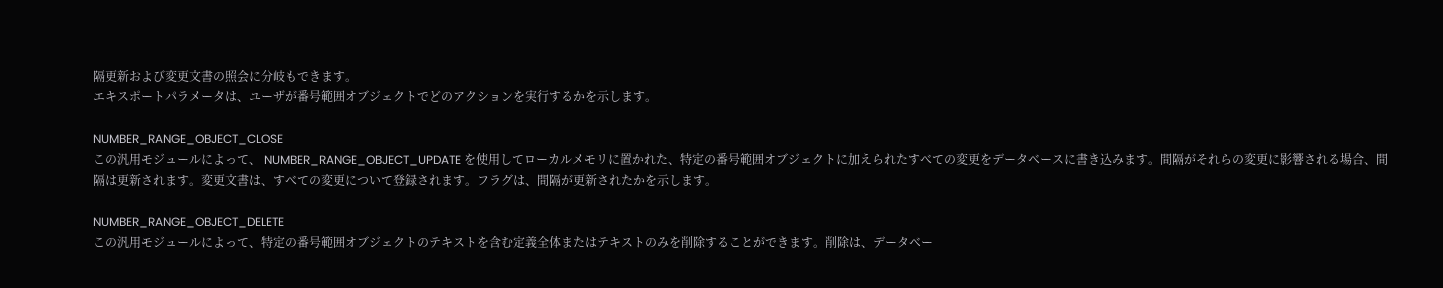隔更新および変更文書の照会に分岐もできます。
エキスポートパラメータは、ユーザが番号範囲オブジェクトでどのアクションを実行するかを示します。

NUMBER_RANGE_OBJECT_CLOSE
この汎用モジュールによって、 NUMBER_RANGE_OBJECT_UPDATE を使用してローカルメモリに置かれた、特定の番号範囲オブジェクトに加えられたすべての変更をデータベースに書き込みます。間隔がそれらの変更に影響される場合、間隔は更新されます。変更文書は、すべての変更について登録されます。フラグは、間隔が更新されたかを示します。

NUMBER_RANGE_OBJECT_DELETE
この汎用モジュールによって、特定の番号範囲オブジェクトのテキストを含む定義全体またはテキストのみを削除することができます。削除は、データベー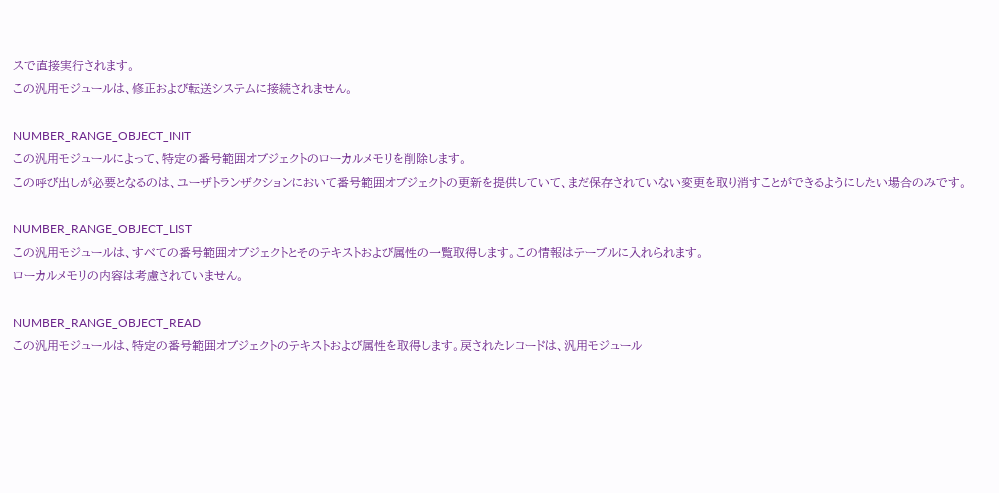スで直接実行されます。
この汎用モジュールは、修正および転送システムに接続されません。

NUMBER_RANGE_OBJECT_INIT
この汎用モジュールによって、特定の番号範囲オブジェクトのローカルメモリを削除します。
この呼び出しが必要となるのは、ユーザトランザクションにおいて番号範囲オブジェクトの更新を提供していて、まだ保存されていない変更を取り消すことができるようにしたい場合のみです。

NUMBER_RANGE_OBJECT_LIST
この汎用モジュールは、すべての番号範囲オブジェクトとそのテキストおよび属性の一覧取得します。この情報はテーブルに入れられます。
ローカルメモリの内容は考慮されていません。

NUMBER_RANGE_OBJECT_READ
この汎用モジュールは、特定の番号範囲オブジェクトのテキストおよび属性を取得します。戻されたレコードは、汎用モジュール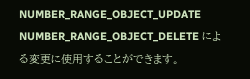NUMBER_RANGE_OBJECT_UPDATE NUMBER_RANGE_OBJECT_DELETE による変更に使用することができます。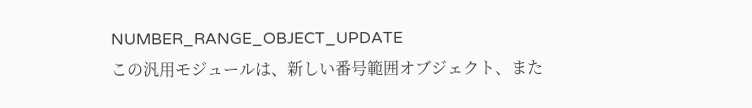NUMBER_RANGE_OBJECT_UPDATE
この汎用モジュールは、新しい番号範囲オブジェクト、また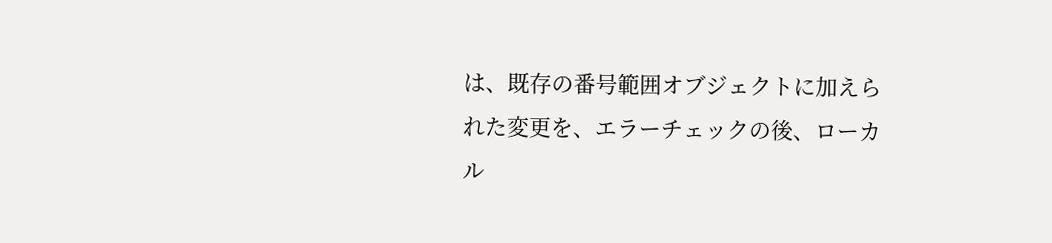は、既存の番号範囲オブジェクトに加えられた変更を、エラーチェックの後、ローカル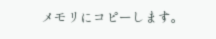メモリにコピーします。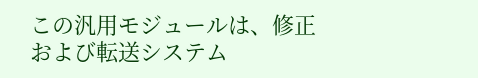この汎用モジュールは、修正および転送システム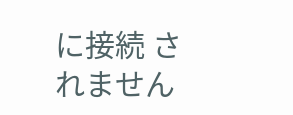に接続 されません